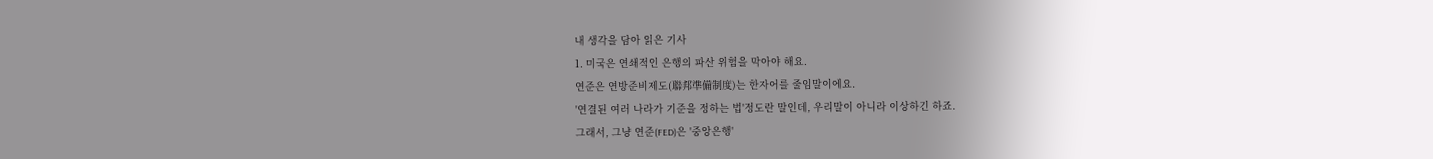내 생각을 담아 읽은 기사
1. 미국은 연쇄적인 은행의 파산 위험을 막아야 해요.
연준은 연방준비제도(聯邦準備制度)는 한자어를 줄임말이에요.
'연결된 여러 나라가 기준을 정하는 법'정도란 말인데, 우리말이 아니라 이상하긴 하죠.
그래서, 그냥 연준(FED)은 '중앙은행'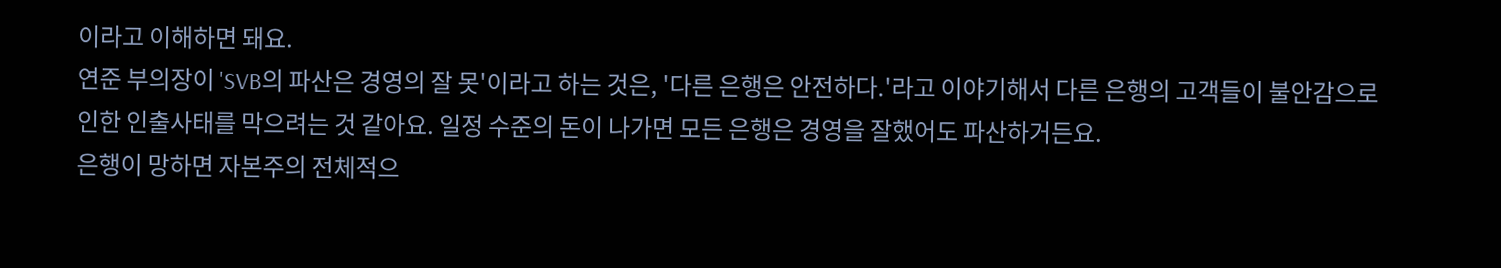이라고 이해하면 돼요.
연준 부의장이 'SVB의 파산은 경영의 잘 못'이라고 하는 것은, '다른 은행은 안전하다.'라고 이야기해서 다른 은행의 고객들이 불안감으로 인한 인출사태를 막으려는 것 같아요. 일정 수준의 돈이 나가면 모든 은행은 경영을 잘했어도 파산하거든요.
은행이 망하면 자본주의 전체적으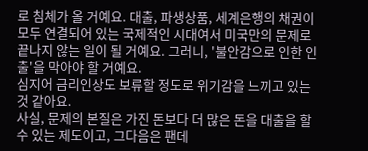로 침체가 올 거예요. 대출, 파생상품, 세계은행의 채권이 모두 연결되어 있는 국제적인 시대여서 미국만의 문제로 끝나지 않는 일이 될 거예요. 그러니, '불안감으로 인한 인출'을 막아야 할 거예요.
심지어 금리인상도 보류할 정도로 위기감을 느끼고 있는 것 같아요.
사실, 문제의 본질은 가진 돈보다 더 많은 돈을 대출을 할 수 있는 제도이고, 그다음은 팬데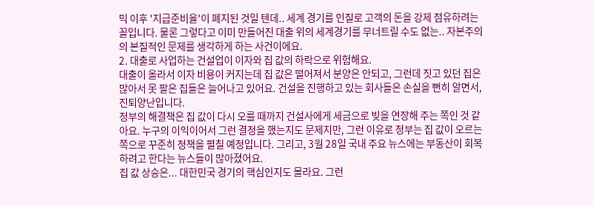믹 이후 '지급준비율'이 폐지된 것일 텐데.. 세계 경기를 인질로 고객의 돈을 강제 점유하려는 꼴입니다. 물론 그렇다고 이미 만들어진 대출 위의 세계경기를 무너트릴 수도 없는.. 자본주의의 본질적인 문제를 생각하게 하는 사건이에요.
2. 대출로 사업하는 건설업이 이자와 집 값의 하락으로 위험해요.
대출이 올라서 이자 비용이 커지는데 집 값은 떨어져서 분양은 안되고, 그런데 짓고 있던 집은 많아서 못 팔은 집들은 늘어나고 있어요. 건설을 진행하고 있는 회사들은 손실을 뻔히 알면서, 진퇴양난입니다.
정부의 해결책은 집 값이 다시 오를 때까지 건설사에게 세금으로 빚을 연장해 주는 쪽인 것 같아요. 누구의 이익이어서 그런 결정을 했는지도 문제지만, 그런 이유로 정부는 집 값이 오르는 쪽으로 꾸준히 정책을 펼칠 예정입니다. 그리고, 3월 28일 국내 주요 뉴스에는 부동산이 회복하려고 한다는 뉴스들이 많아졌어요.
집 값 상승은... 대한민국 경기의 핵심인지도 몰라요. 그런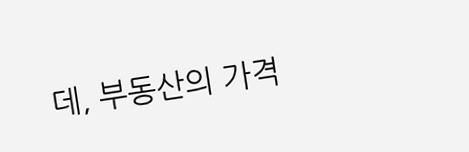데, 부동산의 가격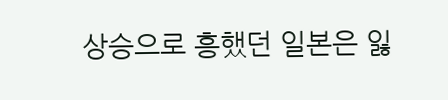상승으로 흥했던 일본은 잃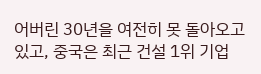어버린 30년을 여전히 못 돌아오고 있고, 중국은 최근 건설 1위 기업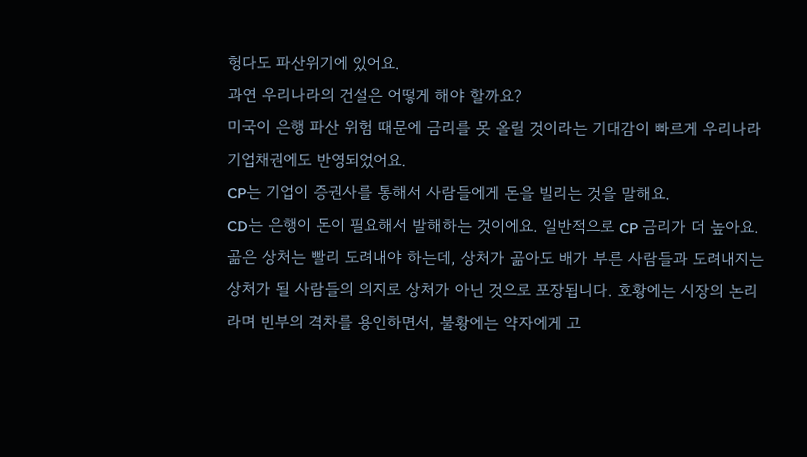헝다도 파산위기에 있어요.
과연 우리나라의 건설은 어떻게 해야 할까요?
미국이 은행 파산 위험 때문에 금리를 못 올릴 것이라는 기대감이 빠르게 우리나라 기업채권에도 반영되었어요.
CP는 기업이 증권사를 통해서 사람들에게 돈을 빌리는 것을 말해요.
CD는 은행이 돈이 필요해서 발해하는 것이에요. 일반적으로 CP 금리가 더 높아요.
곪은 상처는 빨리 도려내야 하는데, 상처가 곪아도 배가 부른 사람들과 도려내지는 상처가 될 사람들의 의지로 상처가 아닌 것으로 포장됩니다. 호황에는 시장의 논리라며 빈부의 격차를 용인하면서, 불황에는 약자에게 고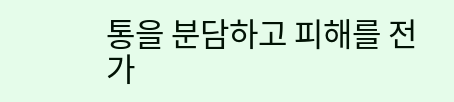통을 분담하고 피해를 전가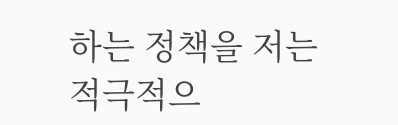하는 정책을 저는 적극적으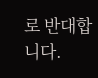로 반대합니다.